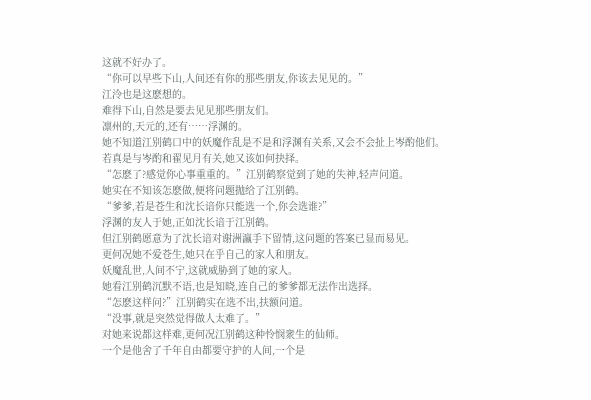这就不好办了。
“你可以早些下山,人间还有你的那些朋友,你该去见见的。”
江泠也是这麽想的。
难得下山,自然是要去见见那些朋友们。
凛州的,天元的,还有……浮渊的。
她不知道江别鹤口中的妖魔作乱是不是和浮渊有关系,又会不会扯上岑酌他们。
若真是与岑酌和翟见月有关,她又该如何抉择。
“怎麽了?感觉你心事重重的。”江别鹤察觉到了她的失神,轻声问道。
她实在不知该怎麽做,便将问题抛给了江别鹤。
“爹爹,若是苍生和沈长谙你只能选一个,你会选谁?”
浮渊的友人于她,正如沈长谙于江别鹤。
但江别鹤愿意为了沈长谙对谢洲瀛手下留情,这问题的答案已显而易见。
更何况她不爱苍生,她只在乎自己的家人和朋友。
妖魔乱世,人间不宁,这就威胁到了她的家人。
她看江别鹤沉默不语,也是知晓,连自己的爹爹都无法作出选择。
“怎麽这样问?”江别鹤实在选不出,扶额问道。
“没事,就是突然觉得做人太难了。”
对她来说都这样难,更何况江别鹤这种怜悯衆生的仙师。
一个是他舍了千年自由都要守护的人间,一个是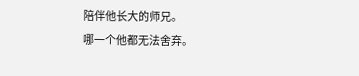陪伴他长大的师兄。
哪一个他都无法舍弃。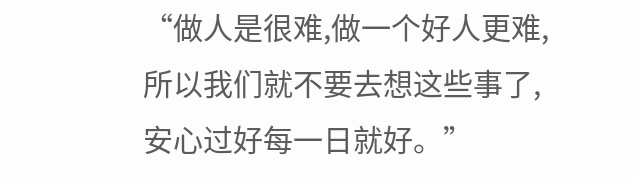“做人是很难,做一个好人更难,所以我们就不要去想这些事了,安心过好每一日就好。”